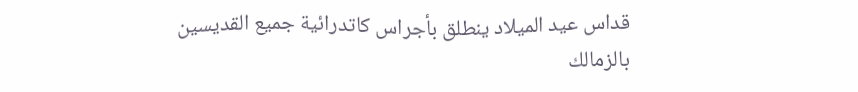قداس عيد الميلاد ينطلق بأجراس كاتدرائية جميع القديسين بالزمالك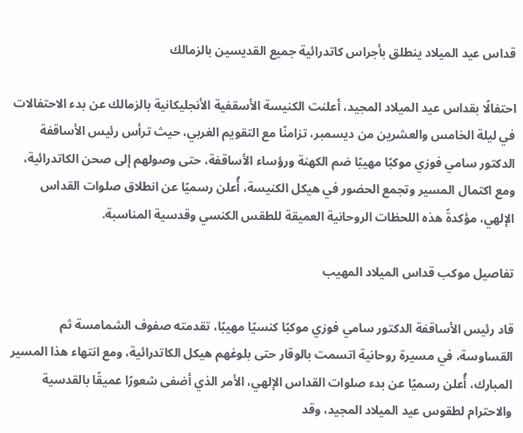قداس عيد الميلاد ينطلق بأجراس كاتدرائية جميع القديسين بالزمالك

احتفالًا بقداس عيد الميلاد المجيد، أعلنت الكنيسة الأسقفية الأنجليكانية بالزمالك عن بدء الاحتفالات في ليلة الخامس والعشرين من ديسمبر، تزامنًا مع التقويم الغربي، حيث ترأس رئيس الأساقفة الدكتور سامي فوزي موكبًا مهيبًا ضم الكهنة ورؤساء الأساقفة، حتى وصولهم إلى صحن الكاتدرائية، ومع اكتمال المسير وتجمع الحضور في هيكل الكنيسة، أُعلن رسميًا عن انطلاق صلوات القداس الإلهي، مؤكدةً هذه اللحظات الروحانية العميقة للطقس الكنسي وقدسية المناسبة.

تفاصيل موكب قداس الميلاد المهيب

قاد رئيس الأساقفة الدكتور سامي فوزي موكبًا كنسيًا مهيبًا، تقدمته صفوف الشمامسة ثم القساوسة، في مسيرة روحانية اتسمت بالوقار حتى بلوغهم هيكل الكاتدرائية، ومع انتهاء هذا المسير المبارك، أُعلن رسميًا عن بدء صلوات القداس الإلهي، الأمر الذي أضفى شعورًا عميقًا بالقدسية والاحترام لطقوس عيد الميلاد المجيد، وقد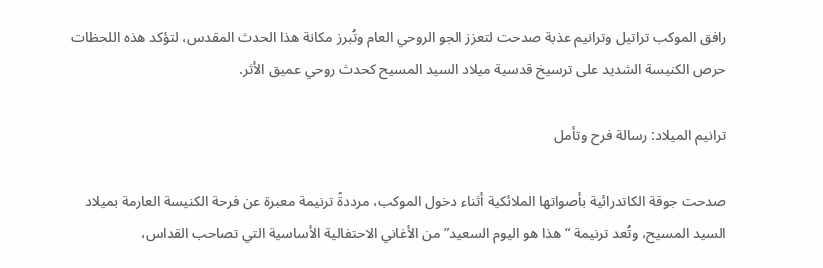رافق الموكب تراتيل وترانيم عذبة صدحت لتعزز الجو الروحي العام وتُبرز مكانة هذا الحدث المقدس، لتؤكد هذه اللحظات حرص الكنيسة الشديد على ترسيخ قدسية ميلاد السيد المسيح كحدث روحي عميق الأثر.

ترانيم الميلاد: رسالة فرح وتأمل

صدحت جوقة الكاتدرائية بأصواتها الملائكية أثناء دخول الموكب، مرددةً ترنيمة معبرة عن فرحة الكنيسة العارمة بميلاد السيد المسيح، وتُعد ترنيمة “هذا هو اليوم السعيد” من الأغاني الاحتفالية الأساسية التي تصاحب القداس،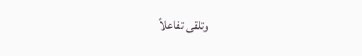وتلقى تفاعلاً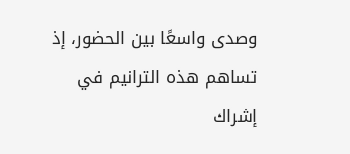وصدى واسعًا بين الحضور، إذ تساهم هذه الترانيم في إشراك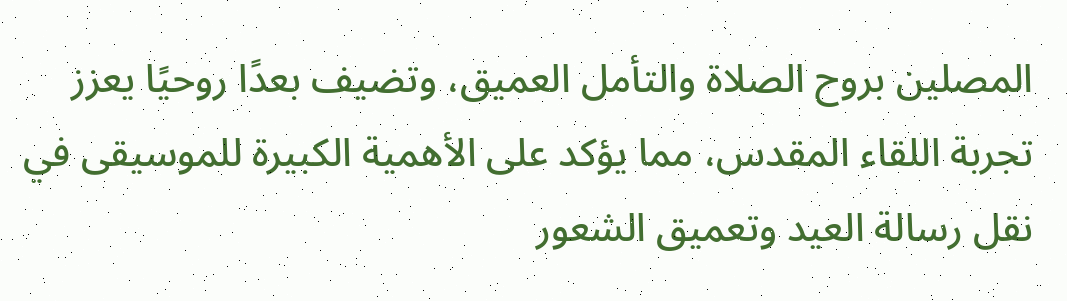المصلين بروح الصلاة والتأمل العميق، وتضيف بعدًا روحيًا يعزز تجربة اللقاء المقدس، مما يؤكد على الأهمية الكبيرة للموسيقى في نقل رسالة العيد وتعميق الشعور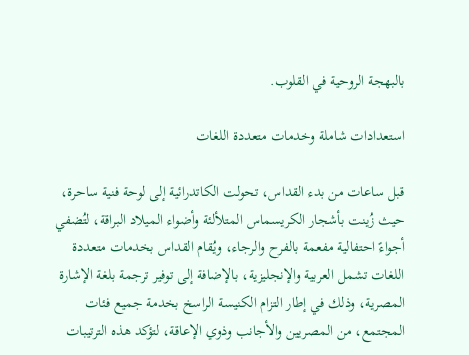بالبهجة الروحية في القلوب.

استعدادات شاملة وخدمات متعددة اللغات

قبل ساعات من بدء القداس، تحولت الكاتدرائية إلى لوحة فنية ساحرة، حيث زُينت بأشجار الكريسماس المتلألئة وأضواء الميلاد البراقة، لتُضفي أجواءً احتفالية مفعمة بالفرح والرجاء، ويُقام القداس بخدمات متعددة اللغات تشمل العربية والإنجليزية، بالإضافة إلى توفير ترجمة بلغة الإشارة المصرية، وذلك في إطار التزام الكنيسة الراسخ بخدمة جميع فئات المجتمع، من المصريين والأجانب وذوي الإعاقة، لتؤكد هذه الترتيبات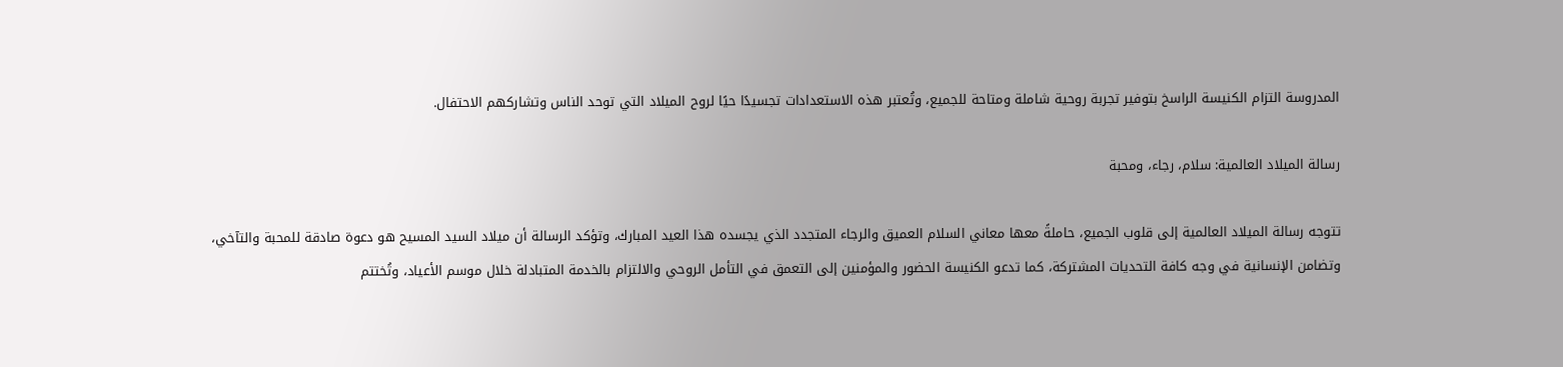المدروسة التزام الكنيسة الراسخ بتوفير تجربة روحية شاملة ومتاحة للجميع، وتُعتبر هذه الاستعدادات تجسيدًا حيًا لروح الميلاد التي توحد الناس وتشاركهم الاحتفال.

رسالة الميلاد العالمية: سلام، رجاء، ومحبة

تتوجه رسالة الميلاد العالمية إلى قلوب الجميع، حاملةً معها معاني السلام العميق والرجاء المتجدد الذي يجسده هذا العيد المبارك، وتؤكد الرسالة أن ميلاد السيد المسيح هو دعوة صادقة للمحبة والتآخي، وتضامن الإنسانية في وجه كافة التحديات المشتركة، كما تدعو الكنيسة الحضور والمؤمنين إلى التعمق في التأمل الروحي والالتزام بالخدمة المتبادلة خلال موسم الأعياد، وتُختتم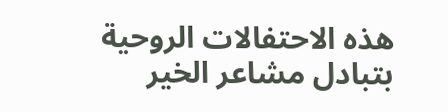هذه الاحتفالات الروحية بتبادل مشاعر الخير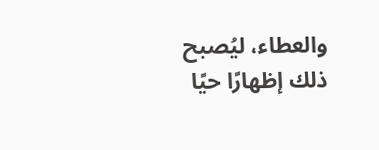والعطاء، ليُصبح ذلك إظهارًا حيًا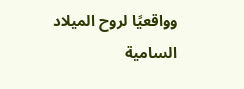وواقعيًا لروح الميلاد السامية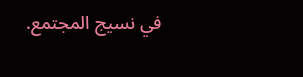في نسيج المجتمع.